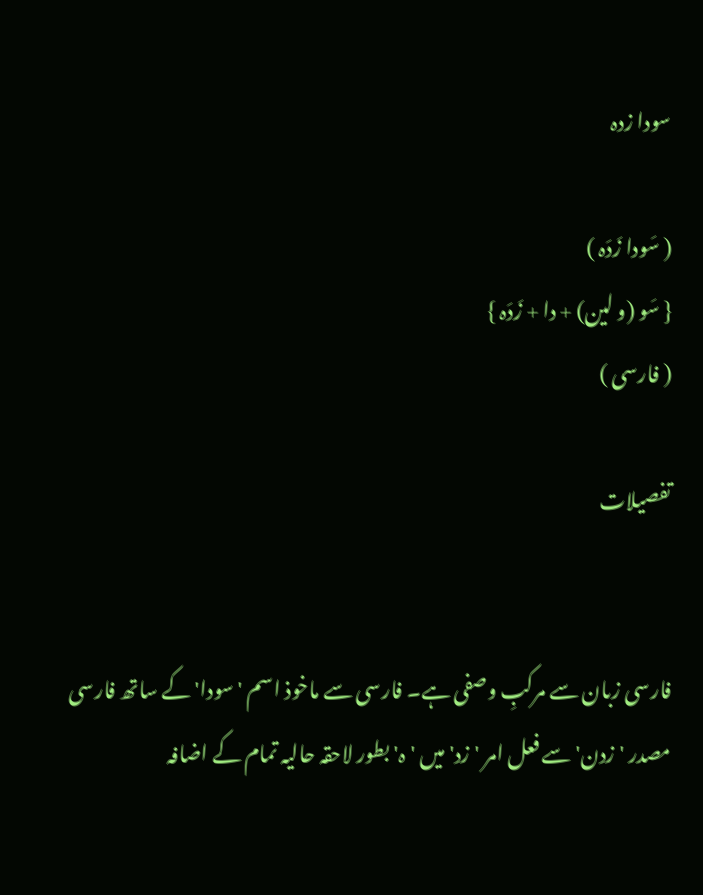سودا زدہ

( سَودا زَدَہ )
{ سَو (و لین) + دا + زَدَہ }
( فارسی )

تفصیلات


فارسی زبان سے مرکبِ وصفی ہے۔ فارسی سے ماخوذ اسم 'سودا' کے ساتھ فارسی مصدر 'زدن' سے فعل امر 'زد' میں 'ہ' بطور لاحقہ حالیہ تمام کے اضافہ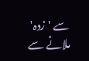سے 'زدہ' ملانے سے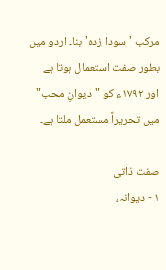مرکب 'سودا زدہ' بنا۔ اردو میں بطور صفت استعمال ہوتا ہے اور ١٧٩٢ء کو "دیوانِ محب" میں تحریراً مستعمل ملتا ہے۔

صفت ذاتی
١ - دیوانہ،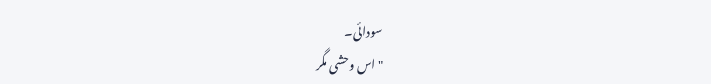سودائی۔
"اس وحشی مگر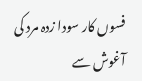فسوں کار سودا زدہ مرد کی آغوش سے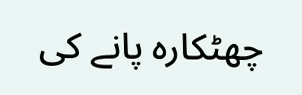چھٹکارہ پانے کی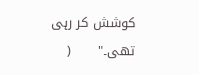کوشش کر رہی تھی۔"      (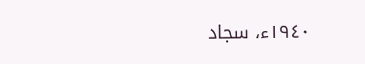١٩٤٠ء، سجاد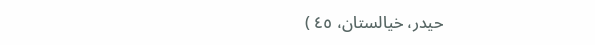حیدر، خیالستان، ٤٥ )